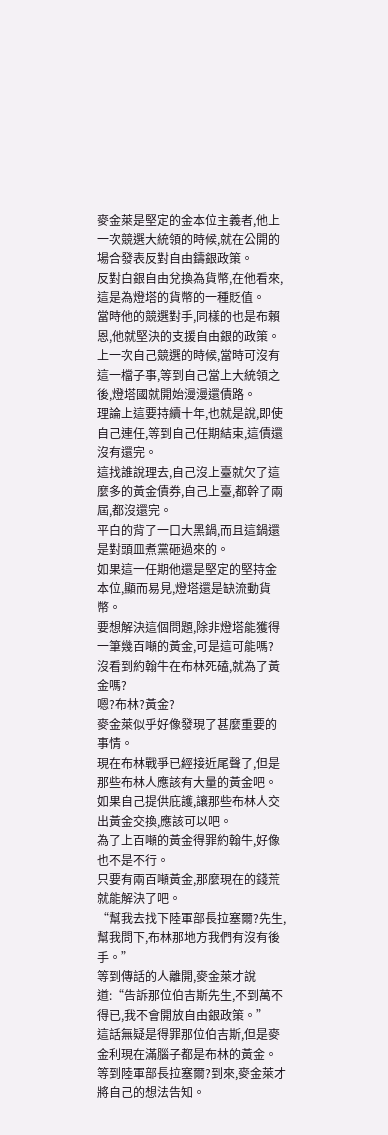麥金萊是堅定的金本位主義者,他上一次競選大統領的時候,就在公開的場合發表反對自由鑄銀政策。
反對白銀自由兌換為貨幣,在他看來,這是為燈塔的貨幣的一種貶值。
當時他的競選對手,同樣的也是布賴恩,他就堅決的支援自由銀的政策。
上一次自己競選的時候,當時可沒有這一檔子事,等到自己當上大統領之後,燈塔國就開始漫漫還債路。
理論上這要持續十年,也就是說,即使自己連任,等到自己任期結束,這債還沒有還完。
這找誰說理去,自己沒上臺就欠了這麼多的黃金債券,自己上臺,都幹了兩屆,都沒還完。
平白的背了一口大黑鍋,而且這鍋還是對頭皿煮黨砸過來的。
如果這一任期他還是堅定的堅持金本位,顯而易見,燈塔還是缺流動貨幣。
要想解決這個問題,除非燈塔能獲得一筆幾百噸的黃金,可是這可能嗎?
沒看到約翰牛在布林死磕,就為了黃金嗎?
嗯?布林?黃金?
麥金萊似乎好像發現了甚麼重要的事情。
現在布林戰爭已經接近尾聲了,但是那些布林人應該有大量的黃金吧。
如果自己提供庇護,讓那些布林人交出黃金交換,應該可以吧。
為了上百噸的黃金得罪約翰牛,好像也不是不行。
只要有兩百噸黃金,那麼現在的錢荒就能解決了吧。
“幫我去找下陸軍部長拉塞爾?先生,幫我問下,布林那地方我們有沒有後手。”
等到傳話的人離開,麥金萊才說道:“告訴那位伯吉斯先生,不到萬不得已,我不會開放自由銀政策。”
這話無疑是得罪那位伯吉斯,但是麥金利現在滿腦子都是布林的黃金。
等到陸軍部長拉塞爾?到來,麥金萊才將自己的想法告知。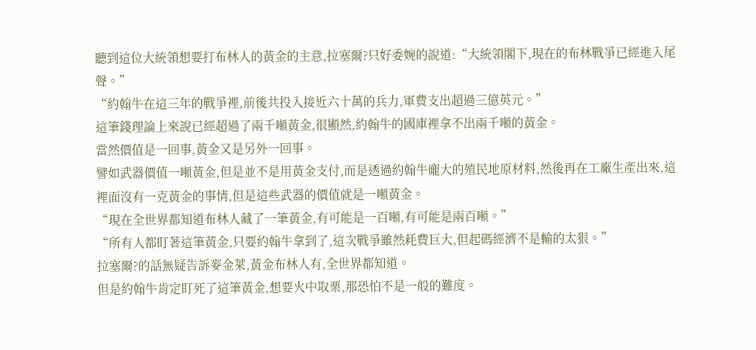聽到這位大統領想要打布林人的黃金的主意,拉塞爾?只好委婉的說道:“大統領閣下,現在的布林戰爭已經進入尾聲。”
“約翰牛在這三年的戰爭裡,前後共投入接近六十萬的兵力,軍費支出超過三億英元。”
這筆錢理論上來說已經超過了兩千噸黃金,很顯然,約翰牛的國庫裡拿不出兩千噸的黃金。
當然價值是一回事,黃金又是另外一回事。
譬如武器價值一噸黃金,但是並不是用黃金支付,而是透過約翰牛龐大的殖民地原材料,然後再在工廠生產出來,這裡面沒有一克黃金的事情,但是這些武器的價值就是一噸黃金。
“現在全世界都知道布林人藏了一筆黃金,有可能是一百噸,有可能是兩百噸。”
“所有人都盯著這筆黃金,只要約翰牛拿到了,這次戰爭雖然耗費巨大,但起碼經濟不是輸的太狠。”
拉塞爾?的話無疑告訴麥金萊,黃金布林人有,全世界都知道。
但是約翰牛肯定盯死了這筆黃金,想要火中取栗,那恐怕不是一般的難度。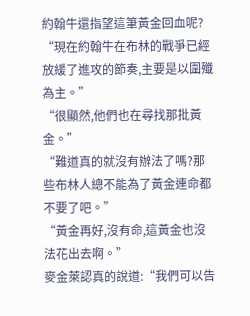約翰牛還指望這筆黃金回血呢?
“現在約翰牛在布林的戰爭已經放緩了進攻的節奏,主要是以圍殲為主。”
“很顯然,他們也在尋找那批黃金。”
“難道真的就沒有辦法了嗎?那些布林人總不能為了黃金連命都不要了吧。”
“黃金再好,沒有命,這黃金也沒法花出去啊。”
麥金萊認真的說道:“我們可以告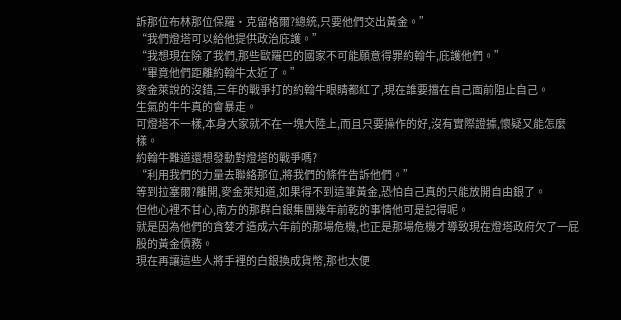訴那位布林那位保羅·克留格爾?總統,只要他們交出黃金。”
“我們燈塔可以給他提供政治庇護。”
“我想現在除了我們,那些歐羅巴的國家不可能願意得罪約翰牛,庇護他們。”
“畢竟他們距離約翰牛太近了。”
麥金萊說的沒錯,三年的戰爭打的約翰牛眼睛都紅了,現在誰要擋在自己面前阻止自己。
生氣的牛牛真的會暴走。
可燈塔不一樣,本身大家就不在一塊大陸上,而且只要操作的好,沒有實際證據,懷疑又能怎麼樣。
約翰牛難道還想發動對燈塔的戰爭嗎?
“利用我們的力量去聯絡那位,將我們的條件告訴他們。”
等到拉塞爾?離開,麥金萊知道,如果得不到這筆黃金,恐怕自己真的只能放開自由銀了。
但他心裡不甘心,南方的那群白銀集團幾年前乾的事情他可是記得呢。
就是因為他們的貪婪才造成六年前的那場危機,也正是那場危機才導致現在燈塔政府欠了一屁股的黃金債務。
現在再讓這些人將手裡的白銀換成貨幣,那也太便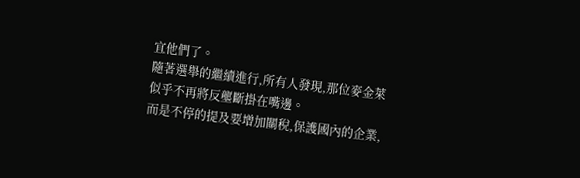宜他們了。
隨著選舉的繼續進行,所有人發現,那位麥金萊似乎不再將反壟斷掛在嘴邊。
而是不停的提及要增加關稅,保護國內的企業,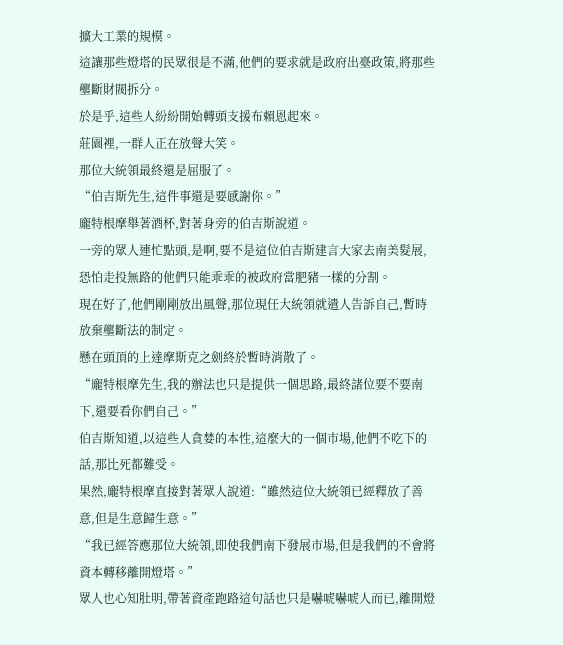擴大工業的規模。
這讓那些燈塔的民眾很是不滿,他們的要求就是政府出臺政策,將那些壟斷財閥拆分。
於是乎,這些人紛紛開始轉頭支援布賴恩起來。
莊園裡,一群人正在放聲大笑。
那位大統領最終還是屈服了。
“伯吉斯先生,這件事還是要感謝你。”
龐特根摩舉著酒杯,對著身旁的伯吉斯說道。
一旁的眾人連忙點頭,是啊,要不是這位伯吉斯建言大家去南美髮展,恐怕走投無路的他們只能乖乖的被政府當肥豬一樣的分割。
現在好了,他們剛剛放出風聲,那位現任大統領就遣人告訴自己,暫時放棄壟斷法的制定。
懸在頭頂的上達摩斯克之劍終於暫時消散了。
“龐特根摩先生,我的辦法也只是提供一個思路,最終諸位要不要南下,還要看你們自己。”
伯吉斯知道,以這些人貪婪的本性,這麼大的一個市場,他們不吃下的話,那比死都難受。
果然,龐特根摩直接對著眾人說道:“雖然這位大統領已經釋放了善意,但是生意歸生意。”
“我已經答應那位大統領,即使我們南下發展市場,但是我們的不會將資本轉移離開燈塔。”
眾人也心知肚明,帶著資產跑路這句話也只是嚇唬嚇唬人而已,離開燈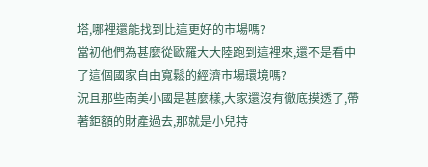塔,哪裡還能找到比這更好的市場嗎?
當初他們為甚麼從歐羅大大陸跑到這裡來,還不是看中了這個國家自由寬鬆的經濟市場環境嗎?
況且那些南美小國是甚麼樣,大家還沒有徹底摸透了,帶著鉅額的財產過去,那就是小兒持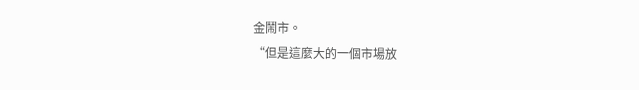金鬧市。
“但是這麼大的一個市場放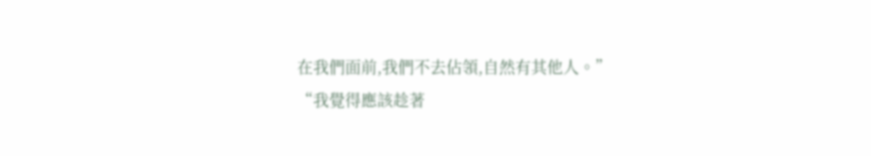在我們面前,我們不去佔領,自然有其他人。”
“我覺得應該趁著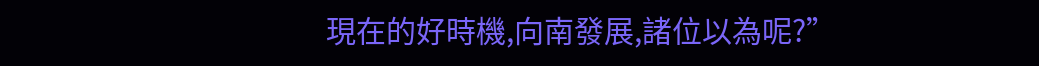現在的好時機,向南發展,諸位以為呢?”